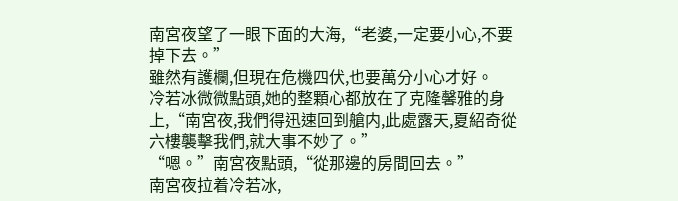南宮夜望了一眼下面的大海,“老婆,一定要小心,不要掉下去。”
雖然有護欄,但現在危機四伏,也要萬分小心才好。
冷若冰微微點頭,她的整顆心都放在了克隆馨雅的身上,“南宮夜,我們得迅速回到艙内,此處露天,夏紹奇從六樓襲擊我們,就大事不妙了。”
“嗯。”南宮夜點頭,“從那邊的房間回去。”
南宮夜拉着冷若冰,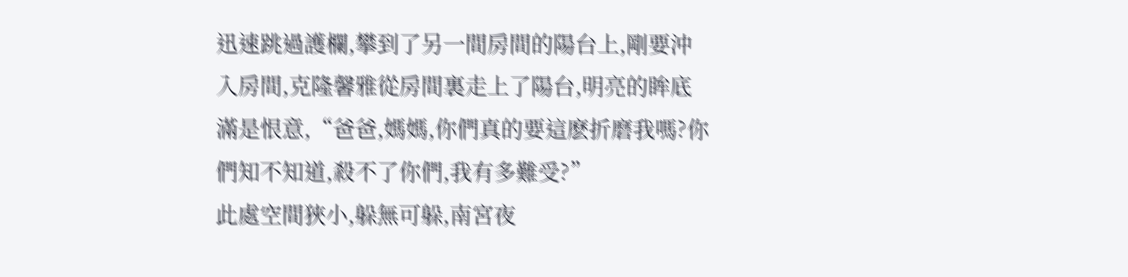迅速跳過護欄,攀到了另一間房間的陽台上,剛要沖入房間,克隆馨雅從房間裏走上了陽台,明亮的眸底滿是恨意,“爸爸,媽媽,你們真的要這麽折磨我嗎?你們知不知道,殺不了你們,我有多難受?”
此處空間狹小,躲無可躲,南宮夜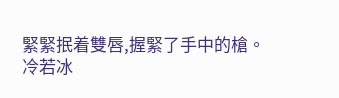緊緊抿着雙唇,握緊了手中的槍。
冷若冰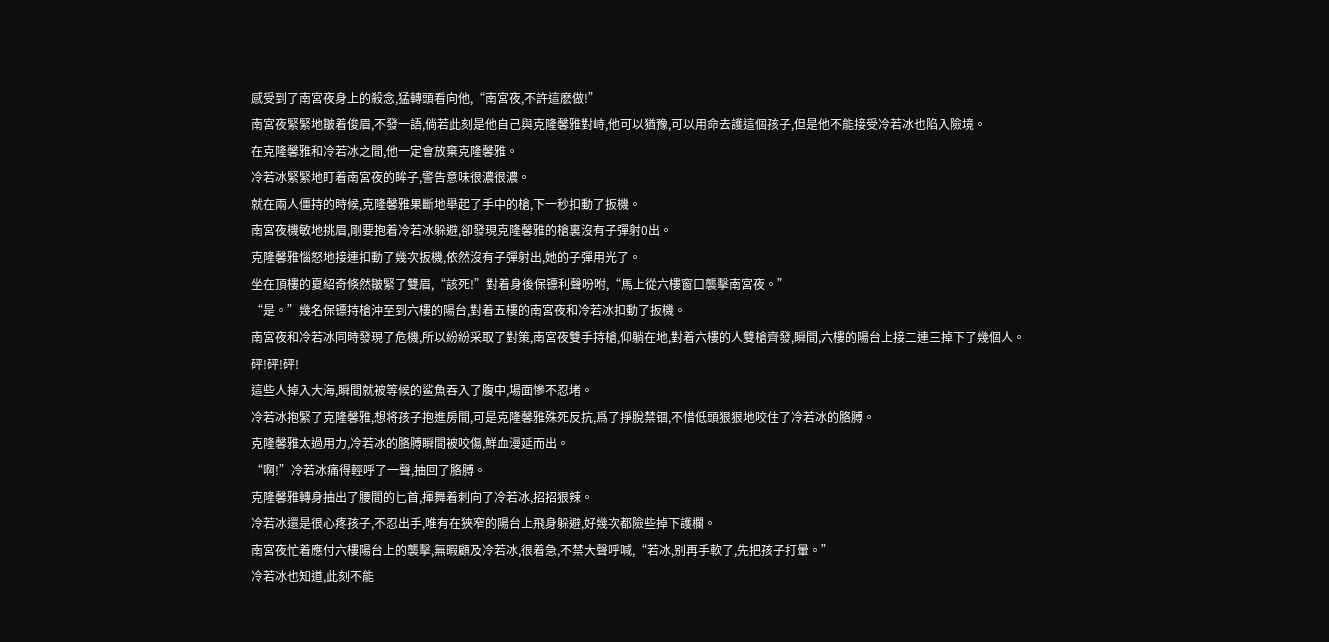感受到了南宮夜身上的殺念,猛轉頭看向他,“南宮夜,不許這麽做!”
南宮夜緊緊地皺着俊眉,不發一語,倘若此刻是他自己與克隆馨雅對峙,他可以猶豫,可以用命去護這個孩子,但是他不能接受冷若冰也陷入險境。
在克隆馨雅和冷若冰之間,他一定會放棄克隆馨雅。
冷若冰緊緊地盯着南宮夜的眸子,警告意味很濃很濃。
就在兩人僵持的時候,克隆馨雅果斷地舉起了手中的槍,下一秒扣動了扳機。
南宮夜機敏地挑眉,剛要抱着冷若冰躲避,卻發現克隆馨雅的槍裏沒有子彈射0出。
克隆馨雅惱怒地接連扣動了幾次扳機,依然沒有子彈射出,她的子彈用光了。
坐在頂樓的夏紹奇倏然皺緊了雙眉,“該死!”對着身後保镖利聲吩咐,“馬上從六樓窗口襲擊南宮夜。”
“是。”幾名保镖持槍沖至到六樓的陽台,對着五樓的南宮夜和冷若冰扣動了扳機。
南宮夜和冷若冰同時發現了危機,所以紛紛采取了對策,南宮夜雙手持槍,仰躺在地,對着六樓的人雙槍齊發,瞬間,六樓的陽台上接二連三掉下了幾個人。
砰!砰!砰!
這些人掉入大海,瞬間就被等候的鲨魚吞入了腹中,場面慘不忍堵。
冷若冰抱緊了克隆馨雅,想将孩子抱進房間,可是克隆馨雅殊死反抗,爲了掙脫禁锢,不惜低頭狠狠地咬住了冷若冰的胳膊。
克隆馨雅太過用力,冷若冰的胳膊瞬間被咬傷,鮮血漫延而出。
“啊!”冷若冰痛得輕呼了一聲,抽回了胳膊。
克隆馨雅轉身抽出了腰間的匕首,揮舞着刺向了冷若冰,招招狠辣。
冷若冰還是很心疼孩子,不忍出手,唯有在狹窄的陽台上飛身躲避,好幾次都險些掉下護欄。
南宮夜忙着應付六樓陽台上的襲擊,無暇顧及冷若冰,很着急,不禁大聲呼喊,“若冰,别再手軟了,先把孩子打暈。”
冷若冰也知道,此刻不能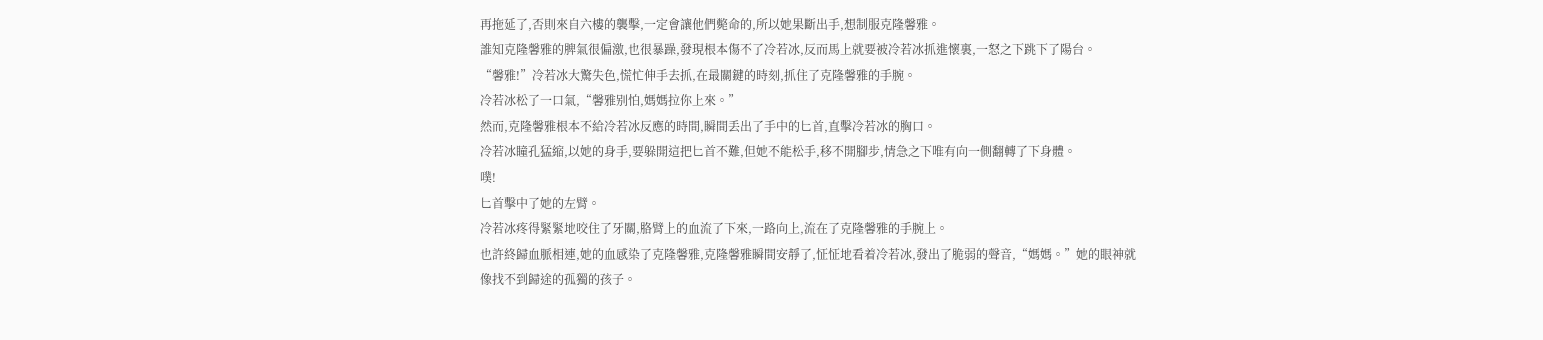再拖延了,否則來自六樓的襲擊,一定會讓他們斃命的,所以她果斷出手,想制服克隆馨雅。
誰知克隆馨雅的脾氣很偏激,也很暴躁,發現根本傷不了冷若冰,反而馬上就要被冷若冰抓進懷裏,一怒之下跳下了陽台。
“馨雅!”冷若冰大驚失色,慌忙伸手去抓,在最關鍵的時刻,抓住了克隆馨雅的手腕。
冷若冰松了一口氣,“馨雅别怕,媽媽拉你上來。”
然而,克隆馨雅根本不給冷若冰反應的時間,瞬間丢出了手中的匕首,直擊冷若冰的胸口。
冷若冰瞳孔猛縮,以她的身手,要躲開這把匕首不難,但她不能松手,移不開腳步,情急之下唯有向一側翻轉了下身體。
噗!
匕首擊中了她的左臂。
冷若冰疼得緊緊地咬住了牙關,胳臂上的血流了下來,一路向上,流在了克隆馨雅的手腕上。
也許終歸血脈相連,她的血感染了克隆馨雅,克隆馨雅瞬間安靜了,怔怔地看着冷若冰,發出了脆弱的聲音,“媽媽。”她的眼神就像找不到歸途的孤獨的孩子。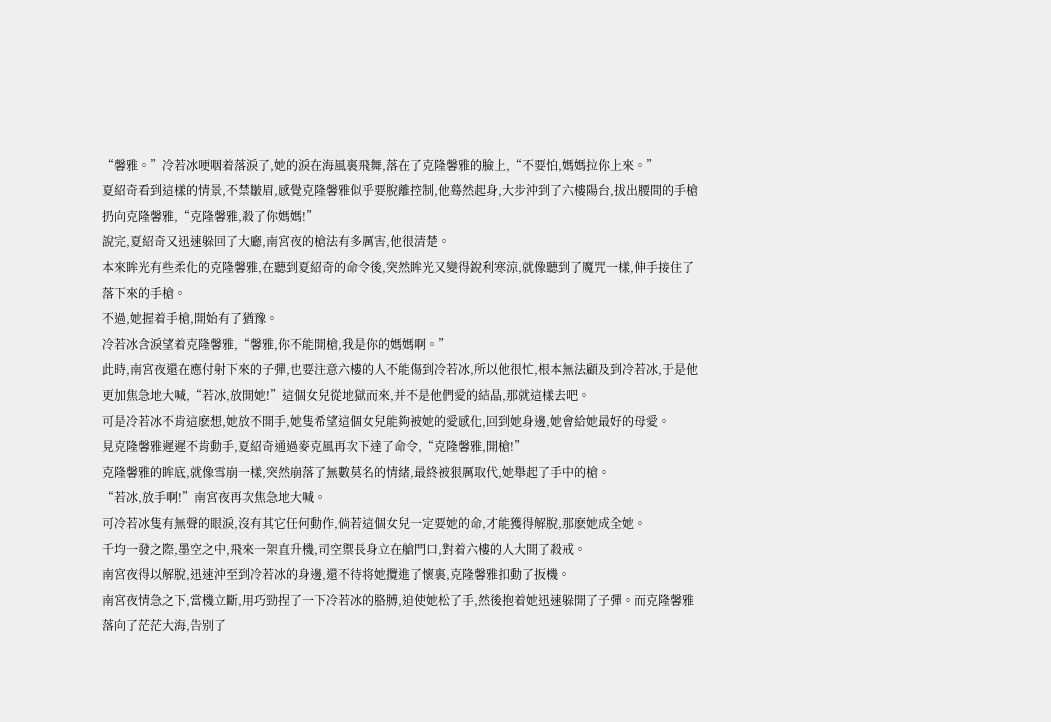“馨雅。”冷若冰哽咽着落淚了,她的淚在海風裏飛舞,落在了克隆馨雅的臉上,“不要怕,媽媽拉你上來。”
夏紹奇看到這樣的情景,不禁皺眉,感覺克隆馨雅似乎要脫離控制,他蓦然起身,大步沖到了六樓陽台,拔出腰間的手槍扔向克隆馨雅,“克隆馨雅,殺了你媽媽!”
說完,夏紹奇又迅速躲回了大廳,南宮夜的槍法有多厲害,他很清楚。
本來眸光有些柔化的克隆馨雅,在聽到夏紹奇的命令後,突然眸光又變得銳利寒涼,就像聽到了魔咒一樣,伸手接住了落下來的手槍。
不過,她握着手槍,開始有了猶豫。
冷若冰含淚望着克隆馨雅,“馨雅,你不能開槍,我是你的媽媽啊。”
此時,南宮夜還在應付射下來的子彈,也要注意六樓的人不能傷到冷若冰,所以他很忙,根本無法顧及到冷若冰,于是他更加焦急地大喊,“若冰,放開她!”這個女兒從地獄而來,并不是他們愛的結晶,那就這樣去吧。
可是冷若冰不肯這麽想,她放不開手,她隻希望這個女兒能夠被她的愛感化,回到她身邊,她會給她最好的母愛。
見克隆馨雅遲遲不肯動手,夏紹奇通過麥克風再次下達了命令,“克隆馨雅,開槍!”
克隆馨雅的眸底,就像雪崩一樣,突然崩落了無數莫名的情緒,最終被狠厲取代,她舉起了手中的槍。
“若冰,放手啊!”南宮夜再次焦急地大喊。
可冷若冰隻有無聲的眼淚,沒有其它任何動作,倘若這個女兒一定要她的命,才能獲得解脫,那麽她成全她。
千均一發之際,墨空之中,飛來一架直升機,司空禦長身立在艙門口,對着六樓的人大開了殺戒。
南宮夜得以解脫,迅速沖至到冷若冰的身邊,還不待将她攬進了懷裏,克隆馨雅扣動了扳機。
南宮夜情急之下,當機立斷,用巧勁捏了一下冷若冰的胳膊,迫使她松了手,然後抱着她迅速躲開了子彈。而克隆馨雅落向了茫茫大海,告别了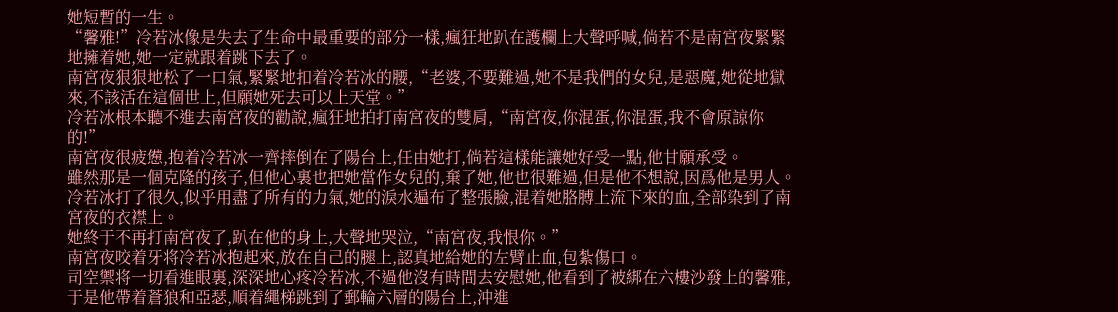她短暫的一生。
“馨雅!”冷若冰像是失去了生命中最重要的部分一樣,瘋狂地趴在護欄上大聲呼喊,倘若不是南宮夜緊緊地擁着她,她一定就跟着跳下去了。
南宮夜狠狠地松了一口氣,緊緊地扣着冷若冰的腰,“老婆,不要難過,她不是我們的女兒,是惡魔,她從地獄來,不該活在這個世上,但願她死去可以上天堂。”
冷若冰根本聽不進去南宮夜的勸說,瘋狂地拍打南宮夜的雙肩,“南宮夜,你混蛋,你混蛋,我不會原諒你的!”
南宮夜很疲憊,抱着冷若冰一齊摔倒在了陽台上,任由她打,倘若這樣能讓她好受一點,他甘願承受。
雖然那是一個克隆的孩子,但他心裏也把她當作女兒的,棄了她,他也很難過,但是他不想說,因爲他是男人。
冷若冰打了很久,似乎用盡了所有的力氣,她的淚水遍布了整張臉,混着她胳膊上流下來的血,全部染到了南宮夜的衣襟上。
她終于不再打南宮夜了,趴在他的身上,大聲地哭泣,“南宮夜,我恨你。”
南宮夜咬着牙将冷若冰抱起來,放在自己的腿上,認真地給她的左臂止血,包紮傷口。
司空禦将一切看進眼裏,深深地心疼冷若冰,不過他沒有時間去安慰她,他看到了被綁在六樓沙發上的馨雅,于是他帶着蒼狼和亞瑟,順着繩梯跳到了郵輪六層的陽台上,沖進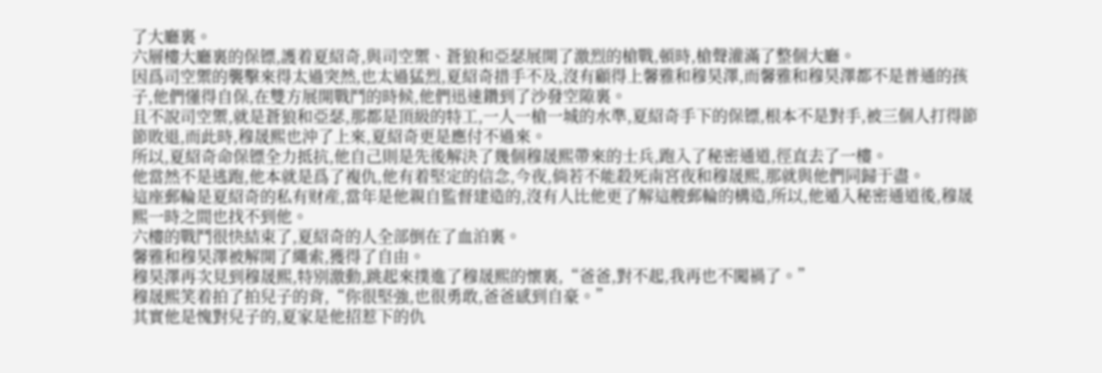了大廳裏。
六層樓大廳裏的保镖,護着夏紹奇,與司空禦、蒼狼和亞瑟展開了激烈的槍戰,頓時,槍聲灌滿了整個大廳。
因爲司空禦的襲擊來得太過突然,也太過猛烈,夏紹奇措手不及,沒有顧得上馨雅和穆昊澤,而馨雅和穆昊澤都不是普通的孩子,他們懂得自保,在雙方展開戰鬥的時候,他們迅速鑽到了沙發空隙裏。
且不說司空禦,就是蒼狼和亞瑟,那都是頂級的特工,一人一槍一城的水準,夏紹奇手下的保镖,根本不是對手,被三個人打得節節敗退,而此時,穆晟熙也沖了上來,夏紹奇更是應付不過來。
所以,夏紹奇命保镖全力抵抗,他自己則是先後解決了幾個穆晟熙帶來的士兵,跑入了秘密通道,徑直去了一樓。
他當然不是逃跑,他本就是爲了複仇,他有着堅定的信念,今夜,倘若不能殺死南宮夜和穆晟熙,那就與他們同歸于盡。
這座郵輪是夏紹奇的私有财産,當年是他親自監督建造的,沒有人比他更了解這艘郵輪的構造,所以,他遁入秘密通道後,穆晟熙一時之間也找不到他。
六樓的戰鬥很快結束了,夏紹奇的人全部倒在了血泊裏。
馨雅和穆昊澤被解開了繩索,獲得了自由。
穆昊澤再次見到穆晟熙,特别激動,跳起來撲進了穆晟熙的懷裏,“爸爸,對不起,我再也不闖禍了。”
穆晟熙笑着拍了拍兒子的背,“你很堅強,也很勇敢,爸爸感到自豪。”
其實他是愧對兒子的,夏家是他招惹下的仇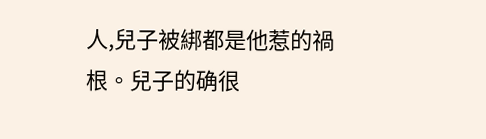人,兒子被綁都是他惹的禍根。兒子的确很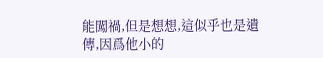能闖禍,但是想想,這似乎也是遺傳,因爲他小的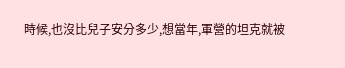時候,也沒比兒子安分多少,想當年,軍營的坦克就被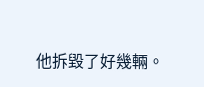他拆毀了好幾輛。